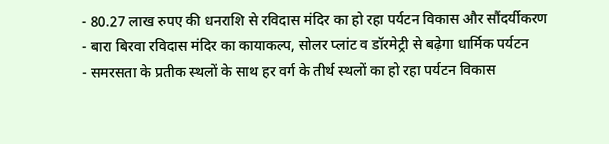- 80.27 लाख रुपए की धनराशि से रविदास मंदिर का हो रहा पर्यटन विकास और सौंदर्यीकरण
- बारा बिरवा रविदास मंदिर का कायाकल्प, सोलर प्लांट व डॉरमेट्री से बढ़ेगा धार्मिक पर्यटन
- समरसता के प्रतीक स्थलों के साथ हर वर्ग के तीर्थ स्थलों का हो रहा पर्यटन विकास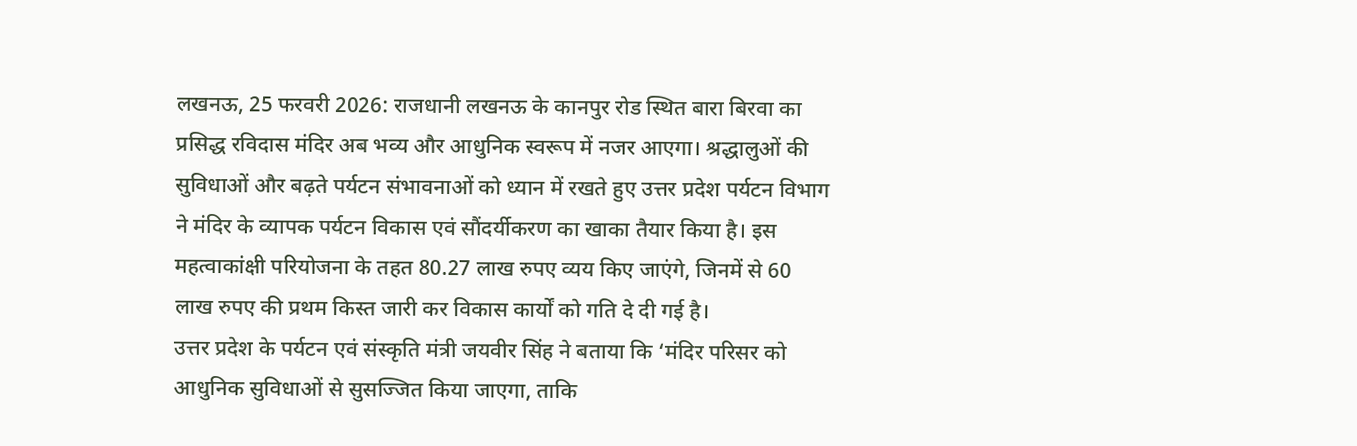लखनऊ, 25 फरवरी 2026: राजधानी लखनऊ के कानपुर रोड स्थित बारा बिरवा का प्रसिद्ध रविदास मंदिर अब भव्य और आधुनिक स्वरूप में नजर आएगा। श्रद्धालुओं की सुविधाओं और बढ़ते पर्यटन संभावनाओं को ध्यान में रखते हुए उत्तर प्रदेश पर्यटन विभाग ने मंदिर के व्यापक पर्यटन विकास एवं सौंदर्यीकरण का खाका तैयार किया है। इस महत्वाकांक्षी परियोजना के तहत 80.27 लाख रुपए व्यय किए जाएंगे, जिनमें से 60 लाख रुपए की प्रथम किस्त जारी कर विकास कार्यों को गति दे दी गई है।
उत्तर प्रदेश के पर्यटन एवं संस्कृति मंत्री जयवीर सिंह ने बताया कि ‘मंदिर परिसर को आधुनिक सुविधाओं से सुसज्जित किया जाएगा, ताकि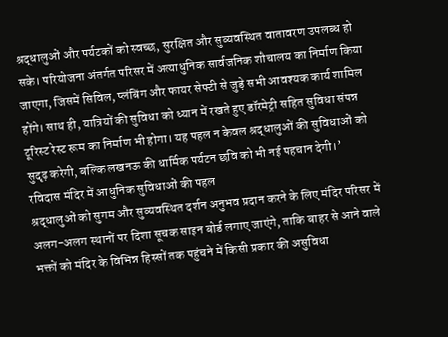श्रद्धालुओं और पर्यटकों को स्वच्छ, सुरक्षित और सुव्यवस्थित वातावरण उपलब्ध हो सके। परियोजना अंतर्गत परिसर में अत्याधुनिक सार्वजनिक शौचालय का निर्माण किया जाएगा, जिसमें सिविल, प्लंबिंग और फायर सेफ्टी से जुड़े सभी आवश्यक कार्य शामिल होंगे। साथ ही, यात्रियों की सुविधा को ध्यान में रखते हुए डॉरमेट्री सहित सुविधा संपन्न टूरिस्ट रेस्ट रूम का निर्माण भी होगा। यह पहल न केवल श्रद्धालुओं की सुविधाओं को सुदृढ़ करेगी, बल्कि लखनऊ की धार्मिक पर्यटन छवि को भी नई पहचान देगी।’
रविदास मंदिर में आधुनिक सुविधाओं की पहल
श्रद्धालुओं को सुगम और सुव्यवस्थित दर्शन अनुभव प्रदान करने के लिए मंदिर परिसर में अलग-अलग स्थानों पर दिशा सूचक साइन बोर्ड लगाए जाएंगे, ताकि बाहर से आने वाले भक्तों को मंदिर के विभिन्न हिस्सों तक पहुंचने में किसी प्रकार की असुविधा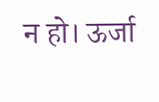न हो। ऊर्जा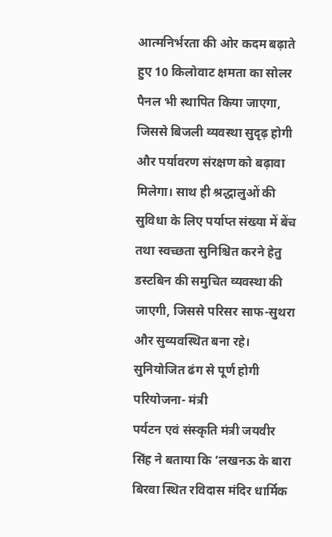आत्मनिर्भरता की ओर कदम बढ़ाते हुए 10 किलोवाट क्षमता का सोलर पैनल भी स्थापित किया जाएगा, जिससे बिजली व्यवस्था सुदृढ़ होगी और पर्यावरण संरक्षण को बढ़ावा मिलेगा। साथ ही श्रद्धालुओं की सुविधा के लिए पर्याप्त संख्या में बेंच तथा स्वच्छता सुनिश्चित करने हेतु डस्टबिन की समुचित व्यवस्था की जाएगी, जिससे परिसर साफ-सुथरा और सुव्यवस्थित बना रहे।
सुनियोजित ढंग से पूर्ण होगी परियोजना- मंत्री
पर्यटन एवं संस्कृति मंत्री जयवीर सिंह ने बताया कि ‘लखनऊ के बारा बिरवा स्थित रविदास मंदिर धार्मिक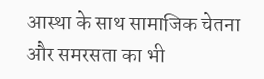आस्था के साथ सामाजिक चेतना और समरसता का भी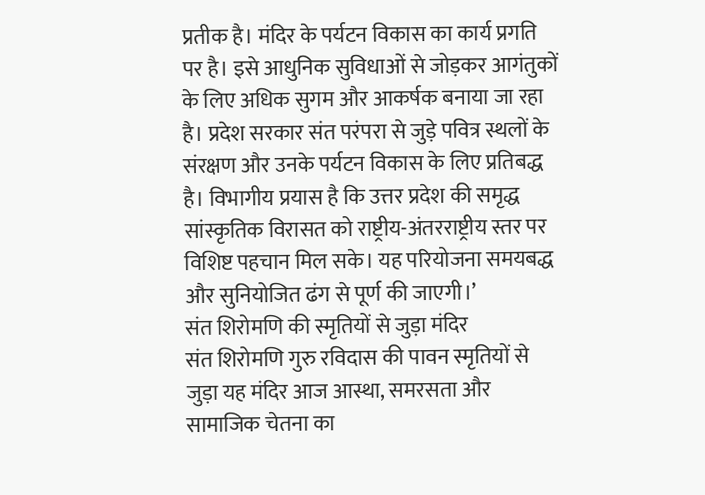प्रतीक है। मंदिर के पर्यटन विकास का कार्य प्रगति पर है। इसे आधुनिक सुविधाओं से जोड़कर आगंतुकों के लिए अधिक सुगम और आकर्षक बनाया जा रहा है। प्रदेश सरकार संत परंपरा से जुड़े पवित्र स्थलों के संरक्षण और उनके पर्यटन विकास के लिए प्रतिबद्ध है। विभागीय प्रयास है कि उत्तर प्रदेश की समृद्ध सांस्कृतिक विरासत को राष्ट्रीय-अंतरराष्ट्रीय स्तर पर विशिष्ट पहचान मिल सके। यह परियोजना समयबद्ध और सुनियोजित ढंग से पूर्ण की जाएगी।’
संत शिरोमणि की स्मृतियों से जुड़ा मंदिर
संत शिरोमणि गुरु रविदास की पावन स्मृतियों से जुड़ा यह मंदिर आज आस्था, समरसता और सामाजिक चेतना का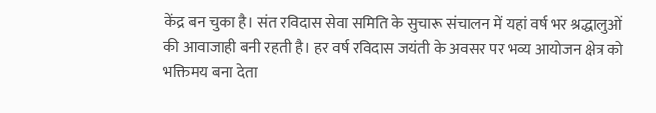केंद्र बन चुका है। संत रविदास सेवा समिति के सुचारू संचालन में यहां वर्ष भर श्रद्धालुओं की आवाजाही बनी रहती है। हर वर्ष रविदास जयंती के अवसर पर भव्य आयोजन क्षेत्र को भक्तिमय बना देता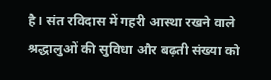है। संत रविदास में गहरी आस्था रखने वाले श्रद्धालुओं की सुविधा और बढ़ती संख्या को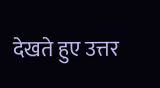देखते हुए उत्तर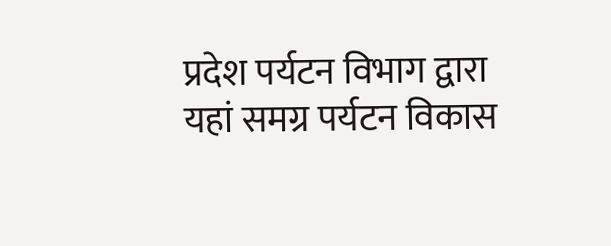प्रदेश पर्यटन विभाग द्वारा यहां समग्र पर्यटन विकास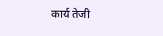कार्य तेजी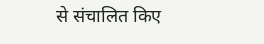से संचालित किए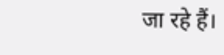जा रहे हैं।